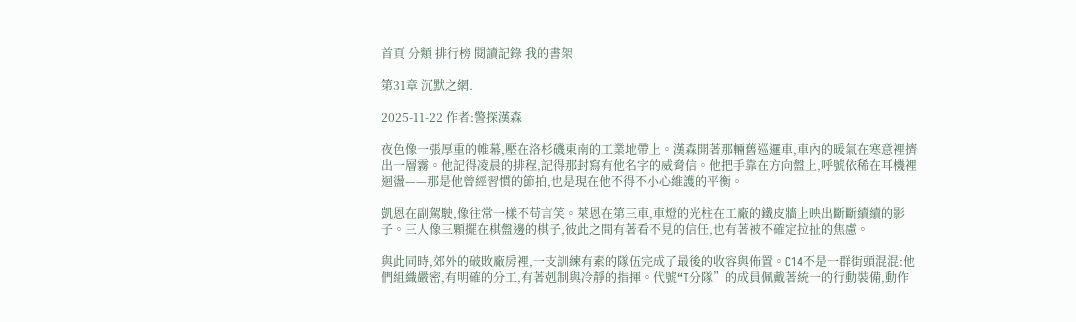首頁 分類 排行榜 閱讀記錄 我的書架

第31章 沉默之網.

2025-11-22 作者:警探漢森

夜色像一張厚重的帷幕,壓在洛杉磯東南的工業地帶上。漢森開著那輛舊巡邏車,車內的暖氣在寒意裡擠出一層霧。他記得凌晨的排程,記得那封寫有他名字的威脅信。他把手靠在方向盤上,呼號依稀在耳機裡迴盪——那是他曾經習慣的節拍,也是現在他不得不小心維護的平衡。

凱恩在副駕駛,像往常一樣不苟言笑。萊恩在第三車,車燈的光柱在工廠的鐵皮牆上映出斷斷續續的影子。三人像三顆擺在棋盤邊的棋子,彼此之間有著看不見的信任,也有著被不確定拉扯的焦慮。

與此同時,郊外的破敗廠房裡,一支訓練有素的隊伍完成了最後的收容與佈置。C14不是一群街頭混混:他們組織嚴密,有明確的分工,有著剋制與冷靜的指揮。代號“T分隊”的成員佩戴著統一的行動裝備,動作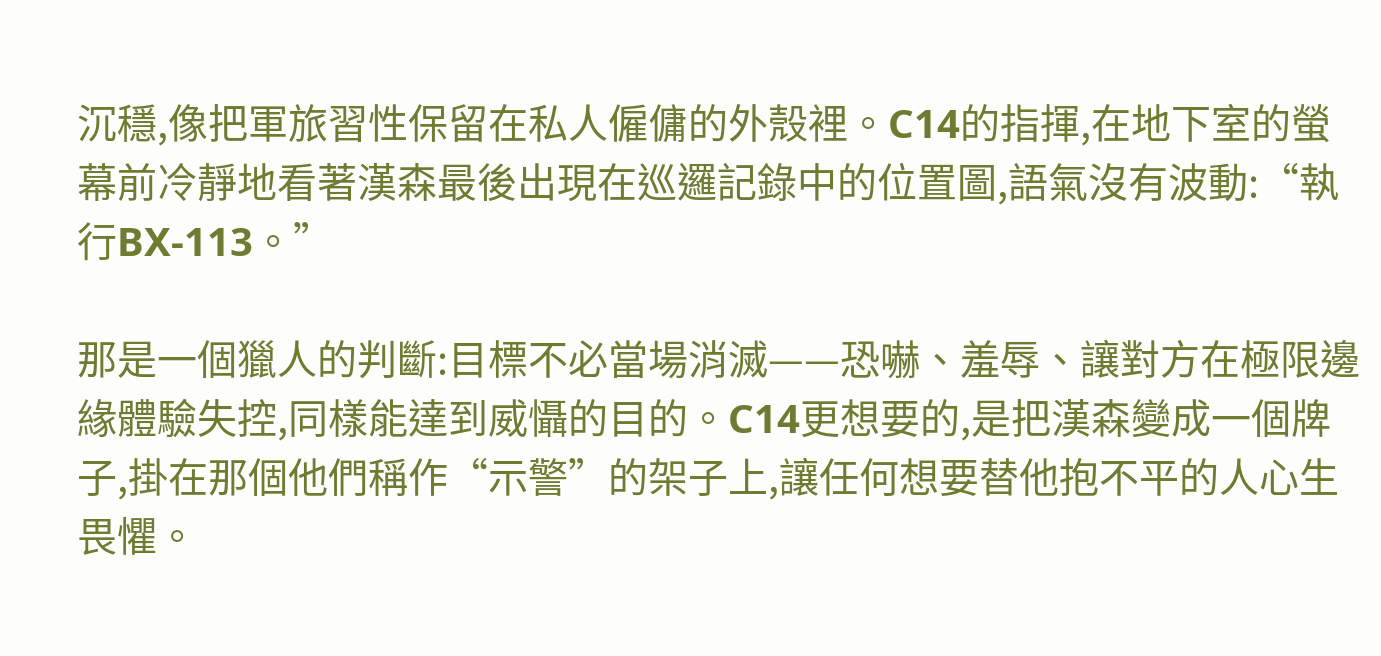沉穩,像把軍旅習性保留在私人僱傭的外殼裡。C14的指揮,在地下室的螢幕前冷靜地看著漢森最後出現在巡邏記錄中的位置圖,語氣沒有波動:“執行BX-113。”

那是一個獵人的判斷:目標不必當場消滅——恐嚇、羞辱、讓對方在極限邊緣體驗失控,同樣能達到威懾的目的。C14更想要的,是把漢森變成一個牌子,掛在那個他們稱作“示警”的架子上,讓任何想要替他抱不平的人心生畏懼。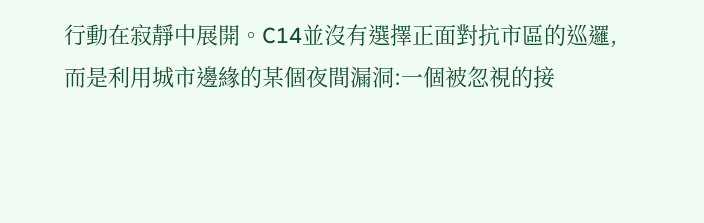行動在寂靜中展開。C14並沒有選擇正面對抗市區的巡邏,而是利用城市邊緣的某個夜間漏洞:一個被忽視的接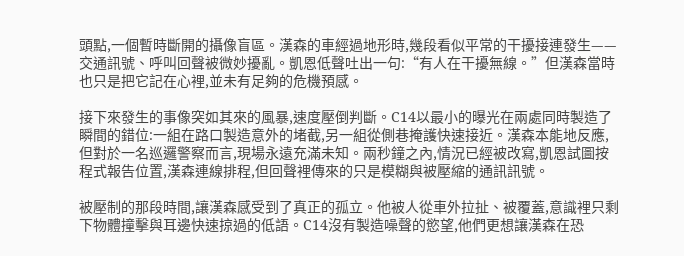頭點,一個暫時斷開的攝像盲區。漢森的車經過地形時,幾段看似平常的干擾接連發生——交通訊號、呼叫回聲被微妙擾亂。凱恩低聲吐出一句:“有人在干擾無線。”但漢森當時也只是把它記在心裡,並未有足夠的危機預感。

接下來發生的事像突如其來的風暴,速度壓倒判斷。C14以最小的曝光在兩處同時製造了瞬間的錯位:一組在路口製造意外的堵截,另一組從側巷掩護快速接近。漢森本能地反應,但對於一名巡邏警察而言,現場永遠充滿未知。兩秒鐘之內,情況已經被改寫,凱恩試圖按程式報告位置,漢森連線排程,但回聲裡傳來的只是模糊與被壓縮的通訊訊號。

被壓制的那段時間,讓漢森感受到了真正的孤立。他被人從車外拉扯、被覆蓋,意識裡只剩下物體撞擊與耳邊快速掠過的低語。C14沒有製造噪聲的慾望,他們更想讓漢森在恐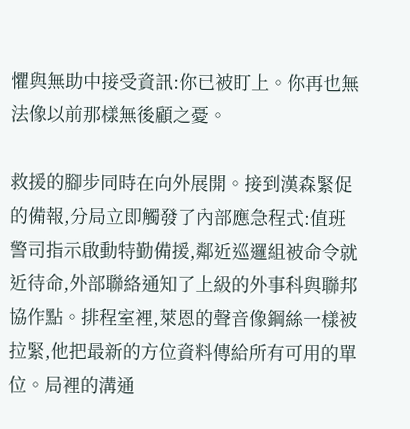懼與無助中接受資訊:你已被盯上。你再也無法像以前那樣無後顧之憂。

救援的腳步同時在向外展開。接到漢森緊促的備報,分局立即觸發了內部應急程式:值班警司指示啟動特勤備援,鄰近巡邏組被命令就近待命,外部聯絡通知了上級的外事科與聯邦協作點。排程室裡,萊恩的聲音像鋼絲一樣被拉緊,他把最新的方位資料傳給所有可用的單位。局裡的溝通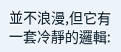並不浪漫,但它有一套冷靜的邏輯: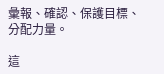彙報、確認、保護目標、分配力量。

這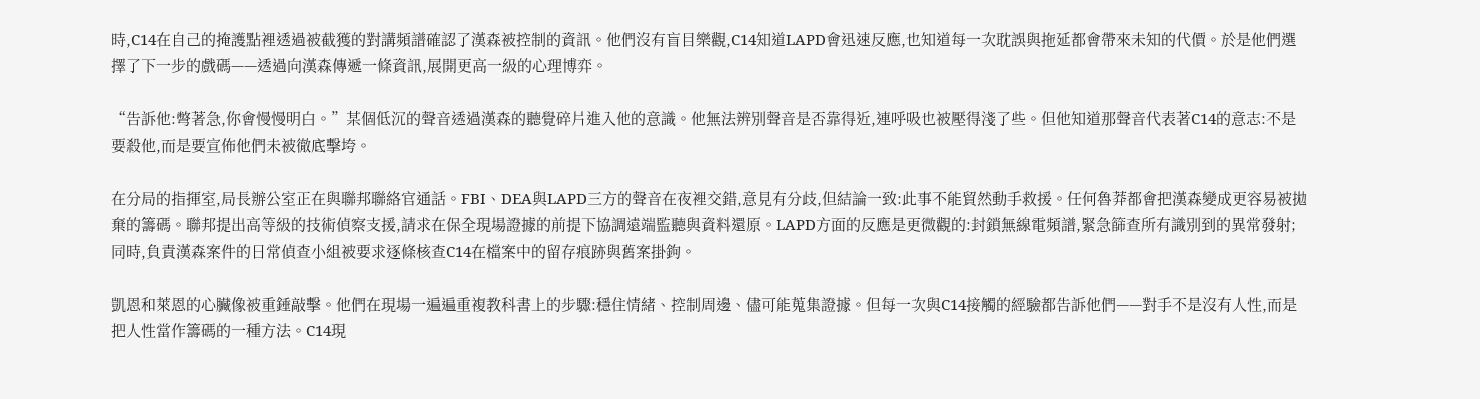時,C14在自己的掩護點裡透過被截獲的對講頻譜確認了漢森被控制的資訊。他們沒有盲目樂觀,C14知道LAPD會迅速反應,也知道每一次耽誤與拖延都會帶來未知的代價。於是他們選擇了下一步的戲碼——透過向漢森傳遞一條資訊,展開更高一級的心理博弈。

“告訴他:彆著急,你會慢慢明白。”某個低沉的聲音透過漢森的聽覺碎片進入他的意識。他無法辨別聲音是否靠得近,連呼吸也被壓得淺了些。但他知道那聲音代表著C14的意志:不是要殺他,而是要宣佈他們未被徹底擊垮。

在分局的指揮室,局長辦公室正在與聯邦聯絡官通話。FBI、DEA與LAPD三方的聲音在夜裡交錯,意見有分歧,但結論一致:此事不能貿然動手救援。任何魯莽都會把漢森變成更容易被拋棄的籌碼。聯邦提出高等級的技術偵察支援,請求在保全現場證據的前提下協調遠端監聽與資料還原。LAPD方面的反應是更微觀的:封鎖無線電頻譜,緊急篩查所有識別到的異常發射;同時,負責漢森案件的日常偵查小組被要求逐條核查C14在檔案中的留存痕跡與舊案掛鉤。

凱恩和萊恩的心臟像被重錘敲擊。他們在現場一遍遍重複教科書上的步驟:穩住情緒、控制周邊、儘可能蒐集證據。但每一次與C14接觸的經驗都告訴他們——對手不是沒有人性,而是把人性當作籌碼的一種方法。C14現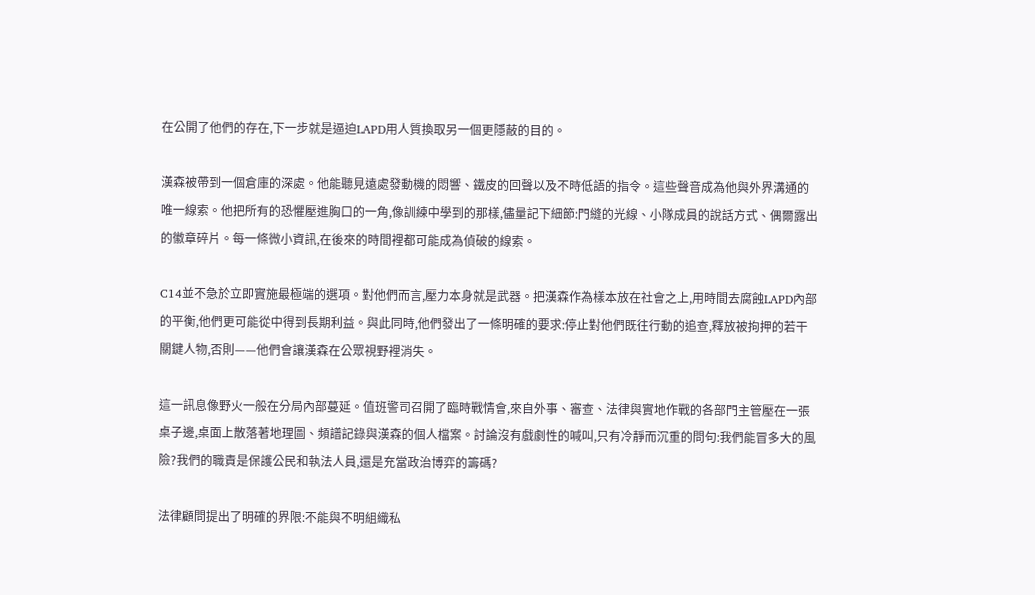在公開了他們的存在,下一步就是逼迫LAPD用人質換取另一個更隱蔽的目的。

漢森被帶到一個倉庫的深處。他能聽見遠處發動機的悶響、鐵皮的回聲以及不時低語的指令。這些聲音成為他與外界溝通的唯一線索。他把所有的恐懼壓進胸口的一角,像訓練中學到的那樣,儘量記下細節:門縫的光線、小隊成員的說話方式、偶爾露出的徽章碎片。每一條微小資訊,在後來的時間裡都可能成為偵破的線索。

C14並不急於立即實施最極端的選項。對他們而言,壓力本身就是武器。把漢森作為樣本放在社會之上,用時間去腐蝕LAPD內部的平衡,他們更可能從中得到長期利益。與此同時,他們發出了一條明確的要求:停止對他們既往行動的追查,釋放被拘押的若干關鍵人物,否則——他們會讓漢森在公眾視野裡消失。

這一訊息像野火一般在分局內部蔓延。值班警司召開了臨時戰情會,來自外事、審查、法律與實地作戰的各部門主管壓在一張桌子邊,桌面上散落著地理圖、頻譜記錄與漢森的個人檔案。討論沒有戲劇性的喊叫,只有冷靜而沉重的問句:我們能冒多大的風險?我們的職責是保護公民和執法人員,還是充當政治博弈的籌碼?

法律顧問提出了明確的界限:不能與不明組織私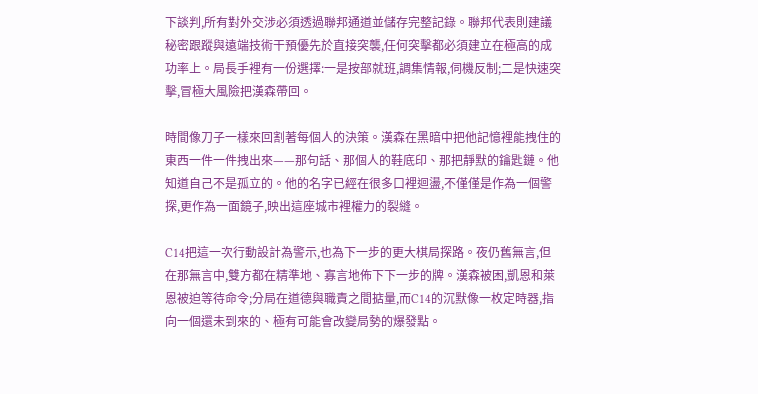下談判,所有對外交涉必須透過聯邦通道並儲存完整記錄。聯邦代表則建議秘密跟蹤與遠端技術干預優先於直接突襲,任何突擊都必須建立在極高的成功率上。局長手裡有一份選擇:一是按部就班,調集情報,伺機反制;二是快速突擊,冒極大風險把漢森帶回。

時間像刀子一樣來回割著每個人的決策。漢森在黑暗中把他記憶裡能拽住的東西一件一件拽出來——那句話、那個人的鞋底印、那把靜默的鑰匙鏈。他知道自己不是孤立的。他的名字已經在很多口裡迴盪,不僅僅是作為一個警探,更作為一面鏡子,映出這座城市裡權力的裂縫。

C14把這一次行動設計為警示,也為下一步的更大棋局探路。夜仍舊無言,但在那無言中,雙方都在精準地、寡言地佈下下一步的牌。漢森被困,凱恩和萊恩被迫等待命令;分局在道德與職責之間掂量,而C14的沉默像一枚定時器,指向一個還未到來的、極有可能會改變局勢的爆發點。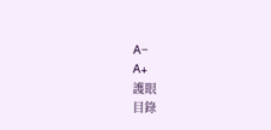A−
A+
護眼
目錄